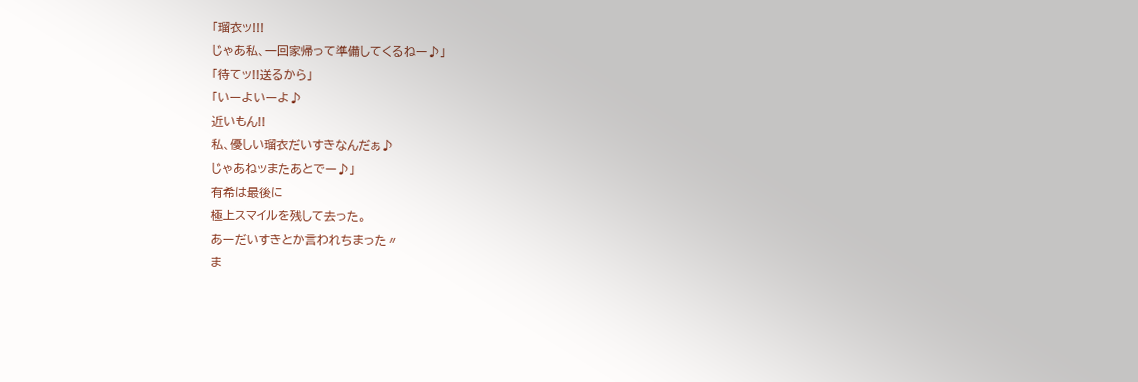「瑠衣ッ!!!
じゃあ私、一回家帰って準備してくるねー♪」
「待てッ!!送るから」
「いーよいーよ♪
近いもん!!
私、優しい瑠衣だいすきなんだぁ♪
じゃあねッまたあとでー♪」
有希は最後に
極上スマイルを残して去った。
あーだいすきとか言われちまった〃
ま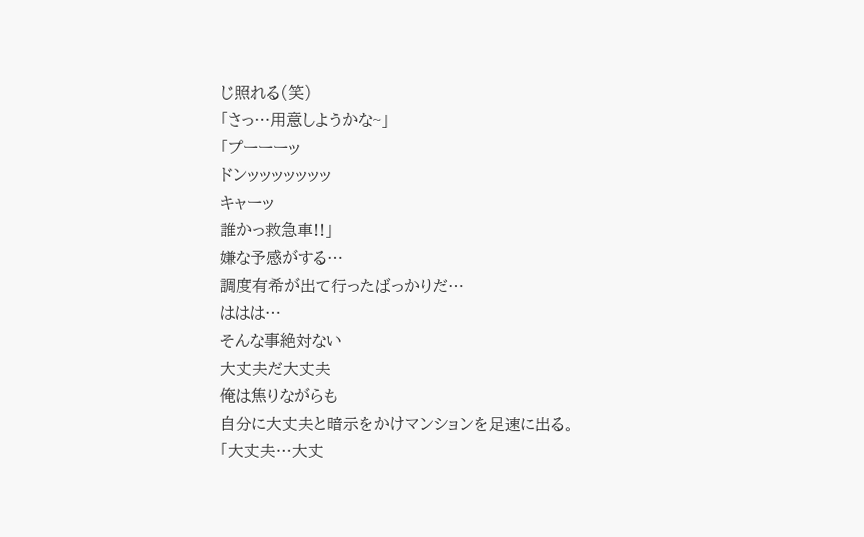じ照れる(笑)
「さっ…用意しようかな~」
「プーーーッ
ドンッッッッッッッ
キャーッ
誰かっ救急車!!」
嫌な予感がする…
調度有希が出て行ったばっかりだ…
ははは…
そんな事絶対ない
大丈夫だ大丈夫
俺は焦りながらも
自分に大丈夫と暗示をかけマンションを足速に出る。
「大丈夫…大丈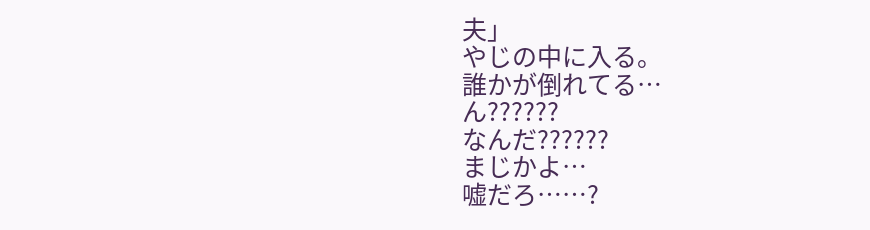夫」
やじの中に入る。
誰かが倒れてる…
ん??????
なんだ??????
まじかよ…
嘘だろ……?